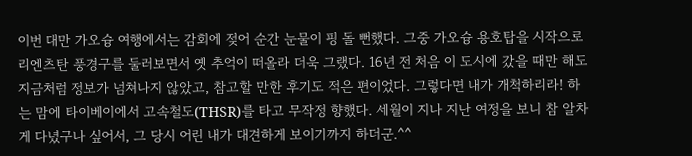이번 대만 가오슝 여행에서는 감회에 젖어 순간 눈물이 핑 돌 뻔했다. 그중 가오슝 용호탑을 시작으로 리엔츠탄 풍경구를 둘러보면서 옛 추억이 떠올라 더욱 그랬다. 16년 전 처음 이 도시에 갔을 때만 해도 지금처럼 정보가 넘쳐나지 않았고, 참고할 만한 후기도 적은 편이었다. 그렇다면 내가 개척하리라! 하는 맘에 타이베이에서 고속철도(THSR)를 타고 무작정 향했다. 세월이 지나 지난 여정을 보니 참 알차게 다녔구나 싶어서, 그 당시 어린 내가 대견하게 보이기까지 하더군.^^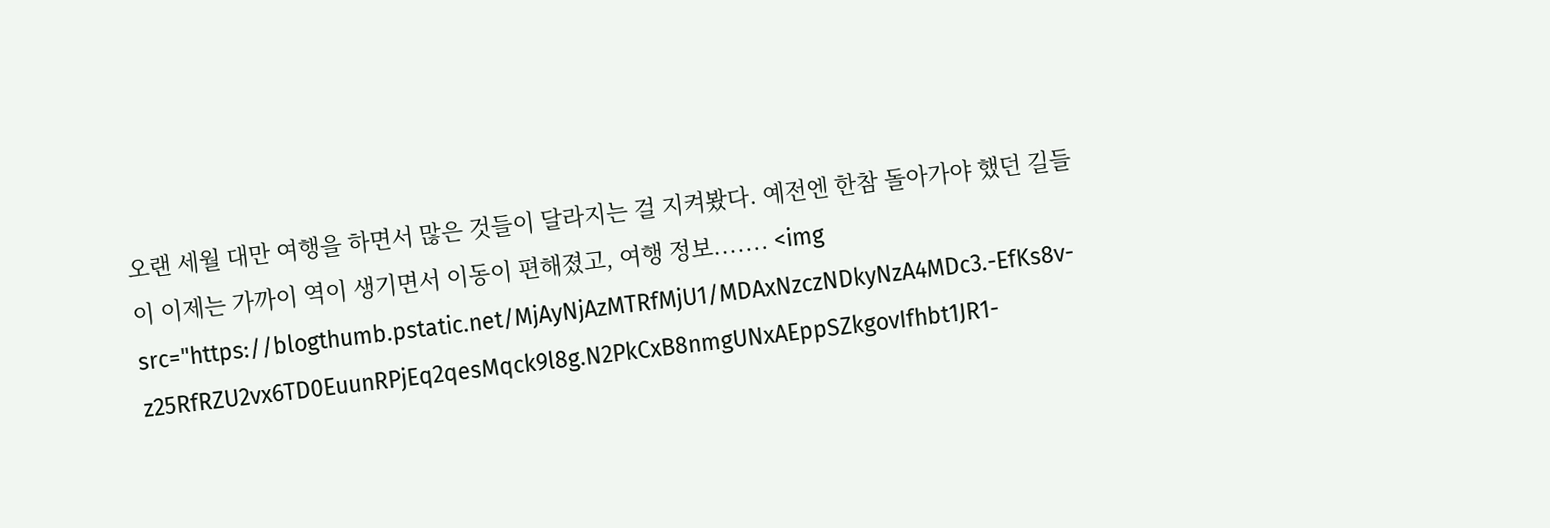오랜 세월 대만 여행을 하면서 많은 것들이 달라지는 걸 지켜봤다. 예전엔 한참 돌아가야 했던 길들이 이제는 가까이 역이 생기면서 이동이 편해졌고, 여행 정보....... <img src="https://blogthumb.pstatic.net/MjAyNjAzMTRfMjU1/MDAxNzczNDkyNzA4MDc3.-EfKs8v-z25RfRZU2vx6TD0EuunRPjEq2qesMqck9l8g.N2PkCxB8nmgUNxAEppSZkgovIfhbt1JR1-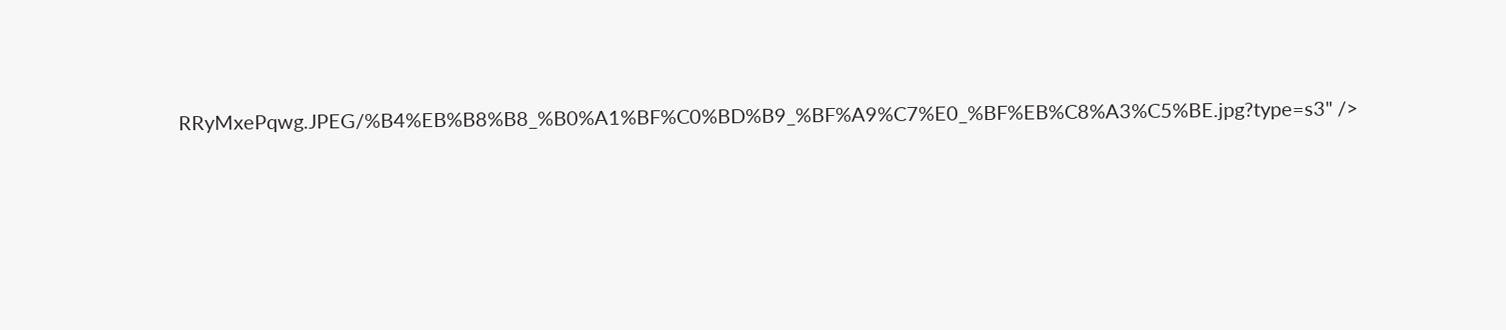RRyMxePqwg.JPEG/%B4%EB%B8%B8_%B0%A1%BF%C0%BD%B9_%BF%A9%C7%E0_%BF%EB%C8%A3%C5%BE.jpg?type=s3" />